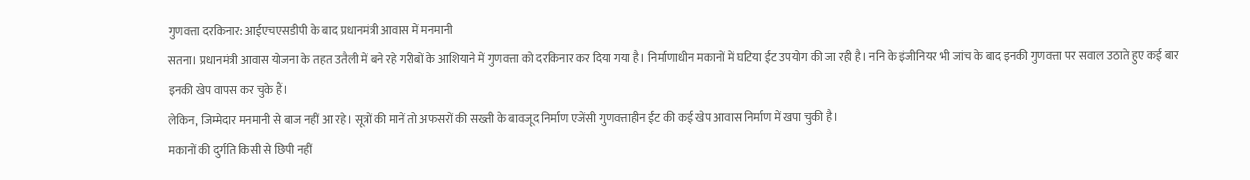गुणवत्ता दरकिनार: आईएचएसडीपी के बाद प्रधानमंत्री आवास में मनमानी
सतना। प्रधानमंत्री आवास योजना के तहत उतैली में बने रहे गरीबों के आशियाने में गुणवत्ता को दरकिनार कर दिया गया है। निर्माणाधीन मकानों में घटिया ईंट उपयोग की जा रही है। ननि के इंजीनियर भी जांच के बाद इनकी गुणवत्ता पर सवाल उठाते हुए कई बार इनकी खेप वापस कर चुके हैं।
लेकिन, जिम्मेदार मनमानी से बाज नहीं आ रहे। सूत्रों की मानें तो अफसरों की सख्ती के बावजूद निर्माण एजेंसी गुणवत्ताहीन ईंट की कई खेप आवास निर्माण में खपा चुकी है।
मकानों की दुर्गति किसी से छिपी नहीं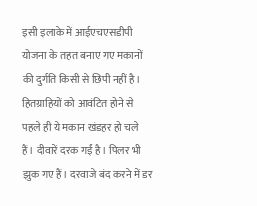इसी इलाके में आईएचएसडीपी योजना के तहत बनाए गए मकानों की दुर्गति किसी से छिपी नहीं है। हितग्राहियों को आवंटित होने से पहले ही ये मकान खंडहर हो चले हैं। दीवारें दरक गईं है। पिलर भी झुक गए हैं। दरवाजे बंद करने में डर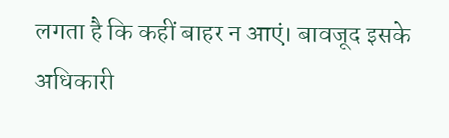लगता है कि कहीं बाहर न आएं। बावजूद इसके अधिकारी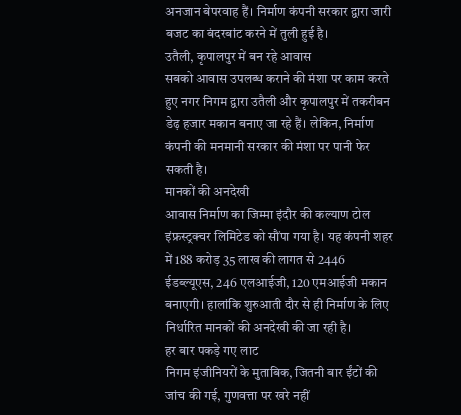अनजान बेपरवाह हैं। निर्माण कंपनी सरकार द्वारा जारी बजट का बंदरबांट करने में तुली हुई है।
उतैली, कृपालपुर में बन रहे आवास
सबको आवास उपलब्ध कराने की मंशा पर काम करते हुए नगर निगम द्वारा उतैली और कृपालपुर में तकरीबन डेढ़ हजार मकान बनाए जा रहे हैं। लेकिन, निर्माण कंपनी की मनमानी सरकार की मंशा पर पानी फेर सकती है।
मानकों की अनदेखी
आवास निर्माण का जिम्मा इंदौर की कल्याण टोल इंफ्रस्ट्रक्चर लिमिटेड को सौंपा गया है। यह कंपनी शहर में 188 करोड़ 35 लाख की लागत से 2446 ईडब्ल्यूएस, 246 एलआईजी, 120 एमआईजी मकान बनाएगी। हालांकि शुरुआती दौर से ही निर्माण के लिए निर्धारित मानकों की अनदेखी की जा रही है।
हर बार पकड़े गए लाट
निगम इंजीनियरों के मुताबिक, जितनी बार ईंटों की जांच की गई, गुणवत्ता पर खरे नहीं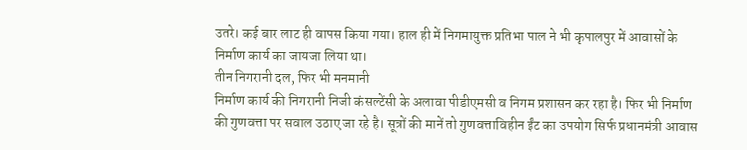उतरे। कई बार लाट ही वापस किया गया। हाल ही में निगमायुक्त प्रतिभा पाल ने भी कृपालपुर में आवासों के निर्माण कार्य का जायजा लिया था।
तीन निगरानी दल, फिर भी मनमानी
निर्माण कार्य की निगरानी निजी कंसल्टेंसी के अलावा पीडीएमसी व निगम प्रशासन कर रहा है। फिर भी निर्माण की गुणवत्ता पर सवाल उठाए जा रहे है। सूत्रों की मानें तो गुणवत्ताविहीन ईंट का उपयोग सिर्फ प्रधानमंत्री आवास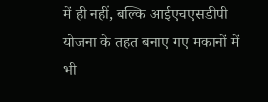में ही नहीं, बल्कि आईएचएसडीपी योजना के तहत बनाए गए मकानों में भी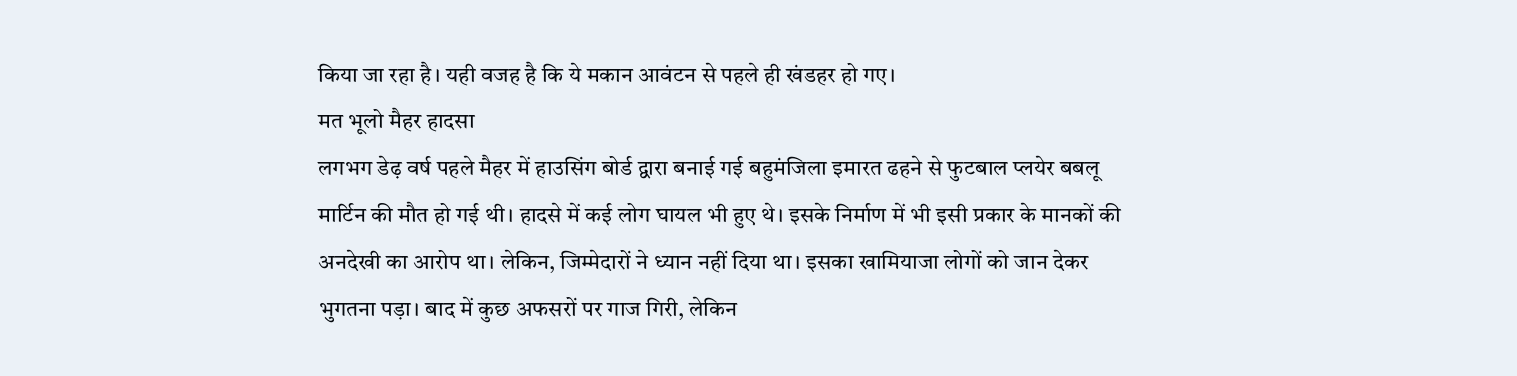किया जा रहा है। यही वजह है कि ये मकान आवंटन से पहले ही खंडहर हो गए।
मत भूलो मैहर हादसा
लगभग डेढ़ वर्ष पहले मैहर में हाउसिंग बोर्ड द्वारा बनाई गई बहुमंजिला इमारत ढहने से फुटबाल प्लयेर बबलू मार्टिन की मौत हो गई थी। हादसे में कई लोग घायल भी हुए थे। इसके निर्माण में भी इसी प्रकार के मानकों की अनदेखी का आरोप था। लेकिन, जिम्मेदारों ने ध्यान नहीं दिया था। इसका खामियाजा लोगों को जान देकर भुगतना पड़ा। बाद में कुछ अफसरों पर गाज गिरी, लेकिन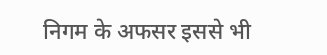निगम के अफसर इससे भी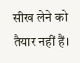सीख लेने को तैयार नहीं हैं।